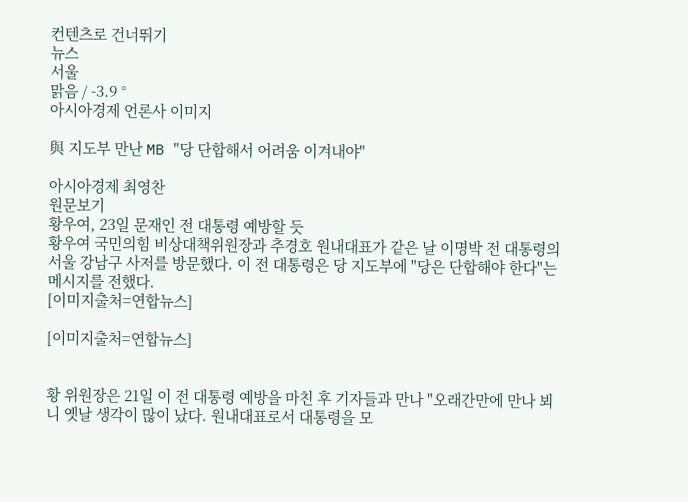컨텐츠로 건너뛰기
뉴스
서울
맑음 / -3.9 °
아시아경제 언론사 이미지

與 지도부 만난 MB "당 단합해서 어려움 이겨내야"

아시아경제 최영찬
원문보기
황우여, 23일 문재인 전 대통령 예방할 듯
황우여 국민의힘 비상대책위원장과 추경호 원내대표가 같은 날 이명박 전 대통령의 서울 강남구 사저를 방문했다. 이 전 대통령은 당 지도부에 "당은 단합해야 한다"는 메시지를 전했다.
[이미지출처=연합뉴스]

[이미지출처=연합뉴스]


황 위원장은 21일 이 전 대통령 예방을 마친 후 기자들과 만나 "오래간만에 만나 뵈니 옛날 생각이 많이 났다. 원내대표로서 대통령을 모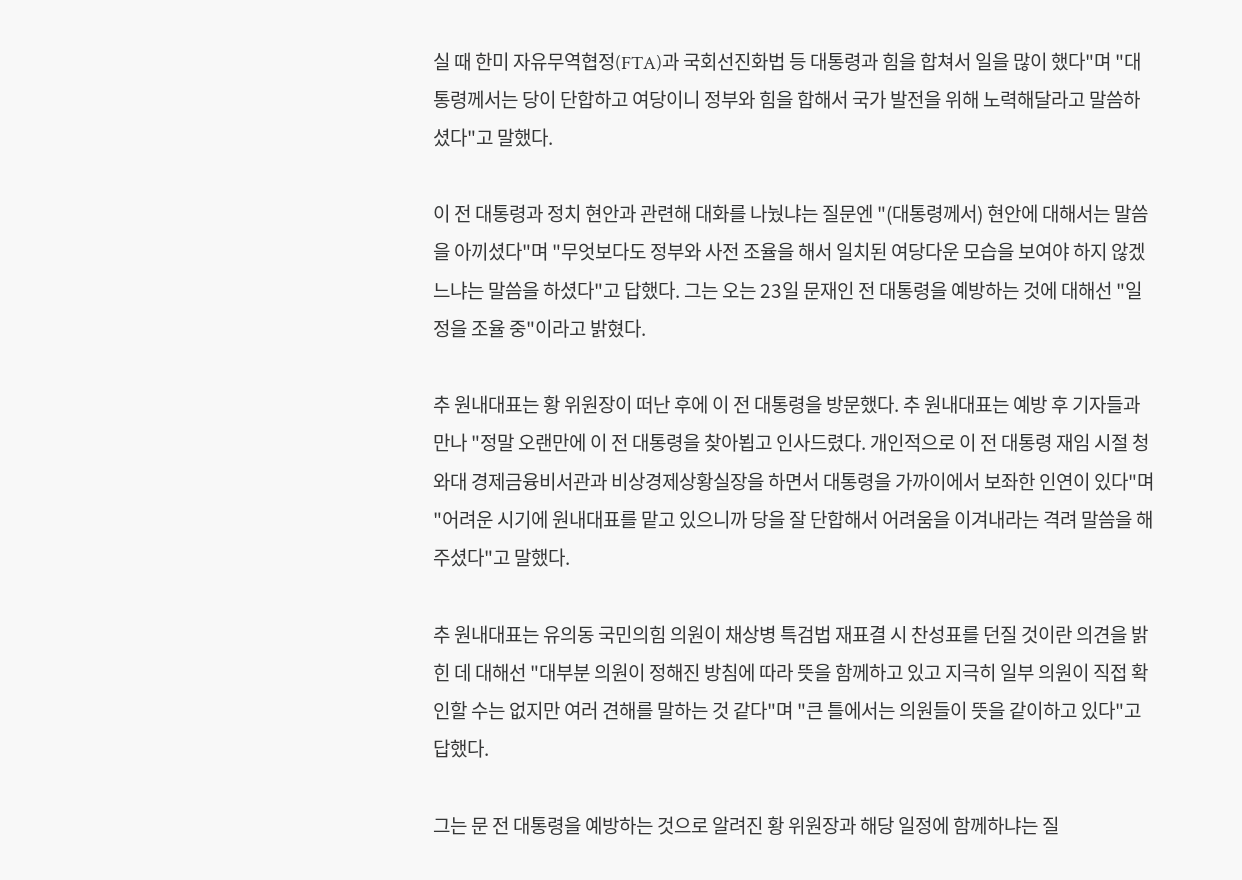실 때 한미 자유무역협정(FTA)과 국회선진화법 등 대통령과 힘을 합쳐서 일을 많이 했다"며 "대통령께서는 당이 단합하고 여당이니 정부와 힘을 합해서 국가 발전을 위해 노력해달라고 말씀하셨다"고 말했다.

이 전 대통령과 정치 현안과 관련해 대화를 나눴냐는 질문엔 "(대통령께서) 현안에 대해서는 말씀을 아끼셨다"며 "무엇보다도 정부와 사전 조율을 해서 일치된 여당다운 모습을 보여야 하지 않겠느냐는 말씀을 하셨다"고 답했다. 그는 오는 23일 문재인 전 대통령을 예방하는 것에 대해선 "일정을 조율 중"이라고 밝혔다.

추 원내대표는 황 위원장이 떠난 후에 이 전 대통령을 방문했다. 추 원내대표는 예방 후 기자들과 만나 "정말 오랜만에 이 전 대통령을 찾아뵙고 인사드렸다. 개인적으로 이 전 대통령 재임 시절 청와대 경제금융비서관과 비상경제상황실장을 하면서 대통령을 가까이에서 보좌한 인연이 있다"며 "어려운 시기에 원내대표를 맡고 있으니까 당을 잘 단합해서 어려움을 이겨내라는 격려 말씀을 해주셨다"고 말했다.

추 원내대표는 유의동 국민의힘 의원이 채상병 특검법 재표결 시 찬성표를 던질 것이란 의견을 밝힌 데 대해선 "대부분 의원이 정해진 방침에 따라 뜻을 함께하고 있고 지극히 일부 의원이 직접 확인할 수는 없지만 여러 견해를 말하는 것 같다"며 "큰 틀에서는 의원들이 뜻을 같이하고 있다"고 답했다.

그는 문 전 대통령을 예방하는 것으로 알려진 황 위원장과 해당 일정에 함께하냐는 질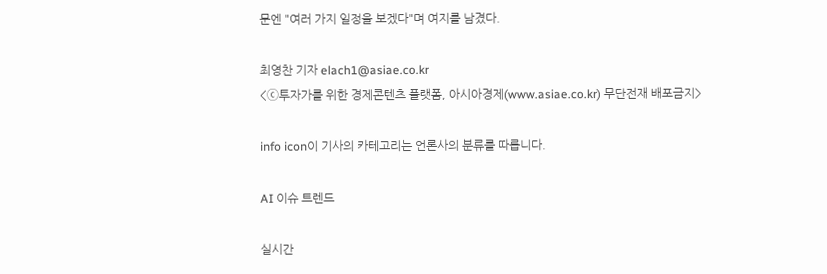문엔 "여러 가지 일정을 보겠다"며 여지를 남겼다.

최영찬 기자 elach1@asiae.co.kr
<ⓒ투자가를 위한 경제콘텐츠 플랫폼, 아시아경제(www.asiae.co.kr) 무단전재 배포금지>

info icon이 기사의 카테고리는 언론사의 분류를 따릅니다.

AI 이슈 트렌드

실시간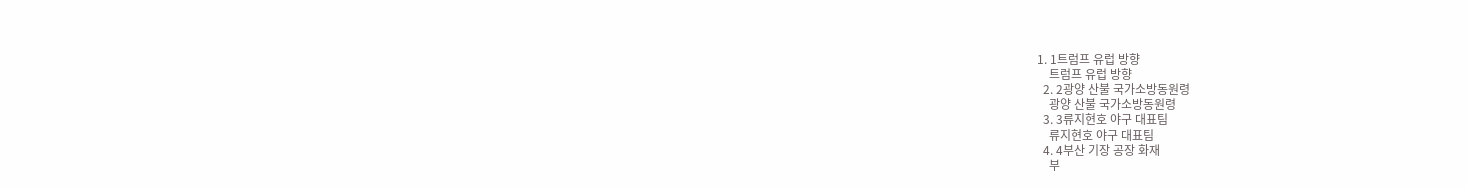1. 1트럼프 유럽 방향
    트럼프 유럽 방향
  2. 2광양 산불 국가소방동원령
    광양 산불 국가소방동원령
  3. 3류지현호 야구 대표팀
    류지현호 야구 대표팀
  4. 4부산 기장 공장 화재
    부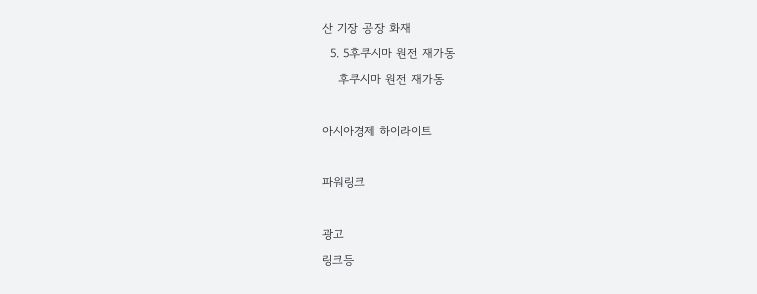산 기장 공장 화재
  5. 5후쿠시마 원전 재가동
    후쿠시마 원전 재가동

아시아경제 하이라이트

파워링크

광고
링크등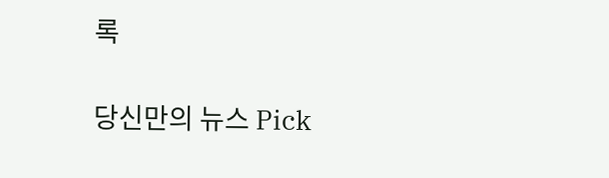록

당신만의 뉴스 Pick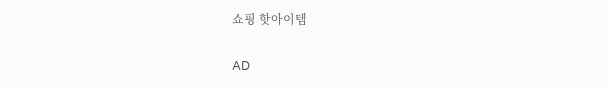쇼핑 핫아이템

AD